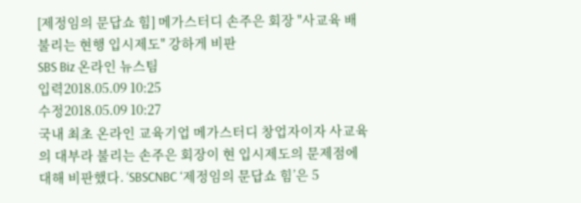[제정임의 문답쇼 힘] 메가스터디 손주은 회장 "사교육 배불리는 현행 입시제도" 강하게 비판
SBS Biz 온라인 뉴스팀
입력2018.05.09 10:25
수정2018.05.09 10:27
국내 최초 온라인 교육기업 메가스터디 창업자이자 사교육의 대부라 불리는 손주은 회장이 현 입시제도의 문제점에 대해 비판했다. ‘SBSCNBC ‘제정임의 문답쇼 힘’은 5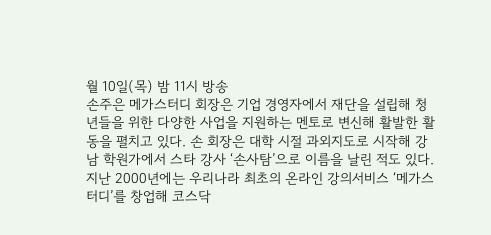월 10일(목) 밤 11시 방송
손주은 메가스터디 회장은 기업 경영자에서 재단을 설립해 청년들을 위한 다양한 사업을 지원하는 멘토로 변신해 활발한 활동을 펼치고 있다. 손 회장은 대학 시절 과외지도로 시작해 강남 학원가에서 스타 강사 ‘손사탐’으로 이름을 날린 적도 있다. 지난 2000년에는 우리나라 최초의 온라인 강의서비스 ‘메가스터디’를 창업해 코스닥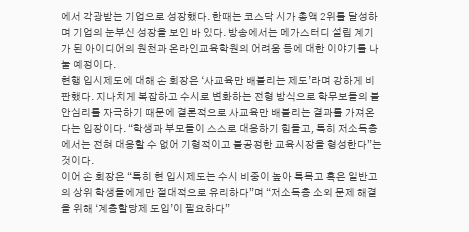에서 각광받는 기업으로 성장했다. 한때는 코스닥 시가 총액 2위를 달성하며 기업의 눈부신 성장을 보인 바 있다. 방송에서는 메가스터디 설립 계기가 된 아이디어의 원천과 온라인교육학원의 어려움 등에 대한 이야기를 나눌 예정이다.
현행 입시제도에 대해 손 회장은 ‘사교육만 배불리는 제도’라며 강하게 비판했다. 지나치게 복잡하고 수시로 변화하는 전형 방식으로 학무보들의 불안심리를 자극하기 때문에 결론적으로 사교육만 배불리는 결과를 가져온다는 입장이다. “학생과 부모들이 스스로 대응하기 힘들고, 특히 저소득층에서는 전혀 대응할 수 없어 기형적이고 불공정한 교육시장을 형성한다”는 것이다.
이어 손 회장은 “특히 현 입시제도는 수시 비중이 높아 특목고 혹은 일반고의 상위 학생들에게만 절대적으로 유리하다”며 “저소득층 소외 문제 해결을 위해 ‘계층할당제 도입’이 필요하다”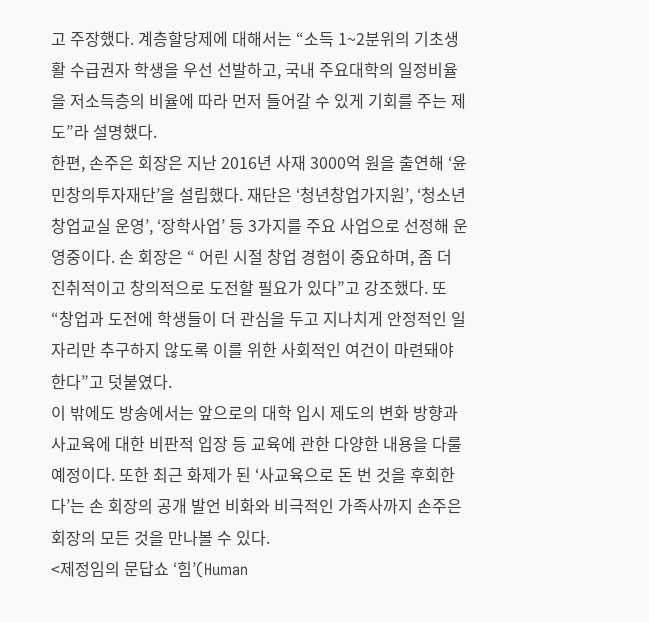고 주장했다. 계층할당제에 대해서는 “소득 1~2분위의 기초생활 수급권자 학생을 우선 선발하고, 국내 주요대학의 일정비율을 저소득층의 비율에 따라 먼저 들어갈 수 있게 기회를 주는 제도”라 설명했다.
한편, 손주은 회장은 지난 2016년 사재 3000억 원을 출연해 ‘윤민창의투자재단’을 설립했다. 재단은 ‘청년창업가지원’, ‘청소년 창업교실 운영’, ‘장학사업’ 등 3가지를 주요 사업으로 선정해 운영중이다. 손 회장은 “ 어린 시절 창업 경험이 중요하며, 좀 더 진취적이고 창의적으로 도전할 필요가 있다”고 강조했다. 또 “창업과 도전에 학생들이 더 관심을 두고 지나치게 안정적인 일자리만 추구하지 않도록 이를 위한 사회적인 여건이 마련돼야 한다”고 덧붙였다.
이 밖에도 방송에서는 앞으로의 대학 입시 제도의 변화 방향과 사교육에 대한 비판적 입장 등 교육에 관한 다양한 내용을 다룰 예정이다. 또한 최근 화제가 된 ‘사교육으로 돈 번 것을 후회한다’는 손 회장의 공개 발언 비화와 비극적인 가족사까지 손주은 회장의 모든 것을 만나볼 수 있다.
<제정임의 문답쇼 ‘힘’(Human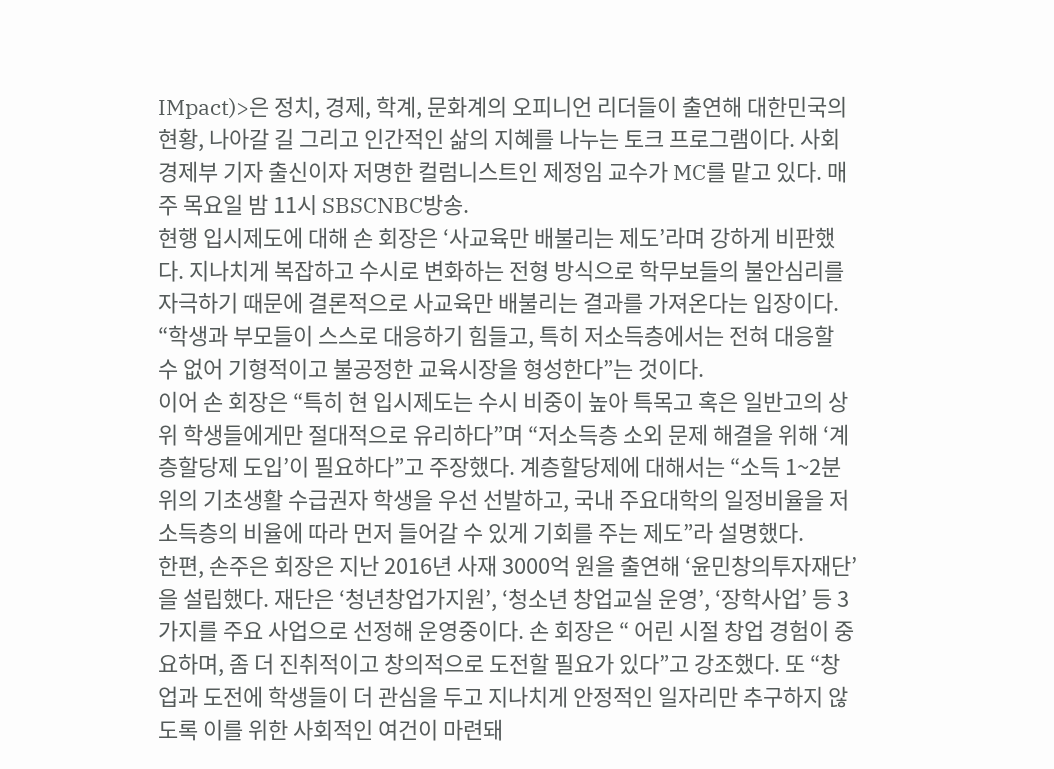IMpact)>은 정치, 경제, 학계, 문화계의 오피니언 리더들이 출연해 대한민국의 현황, 나아갈 길 그리고 인간적인 삶의 지혜를 나누는 토크 프로그램이다. 사회 경제부 기자 출신이자 저명한 컬럼니스트인 제정임 교수가 MC를 맡고 있다. 매주 목요일 밤 11시 SBSCNBC방송.
현행 입시제도에 대해 손 회장은 ‘사교육만 배불리는 제도’라며 강하게 비판했다. 지나치게 복잡하고 수시로 변화하는 전형 방식으로 학무보들의 불안심리를 자극하기 때문에 결론적으로 사교육만 배불리는 결과를 가져온다는 입장이다. “학생과 부모들이 스스로 대응하기 힘들고, 특히 저소득층에서는 전혀 대응할 수 없어 기형적이고 불공정한 교육시장을 형성한다”는 것이다.
이어 손 회장은 “특히 현 입시제도는 수시 비중이 높아 특목고 혹은 일반고의 상위 학생들에게만 절대적으로 유리하다”며 “저소득층 소외 문제 해결을 위해 ‘계층할당제 도입’이 필요하다”고 주장했다. 계층할당제에 대해서는 “소득 1~2분위의 기초생활 수급권자 학생을 우선 선발하고, 국내 주요대학의 일정비율을 저소득층의 비율에 따라 먼저 들어갈 수 있게 기회를 주는 제도”라 설명했다.
한편, 손주은 회장은 지난 2016년 사재 3000억 원을 출연해 ‘윤민창의투자재단’을 설립했다. 재단은 ‘청년창업가지원’, ‘청소년 창업교실 운영’, ‘장학사업’ 등 3가지를 주요 사업으로 선정해 운영중이다. 손 회장은 “ 어린 시절 창업 경험이 중요하며, 좀 더 진취적이고 창의적으로 도전할 필요가 있다”고 강조했다. 또 “창업과 도전에 학생들이 더 관심을 두고 지나치게 안정적인 일자리만 추구하지 않도록 이를 위한 사회적인 여건이 마련돼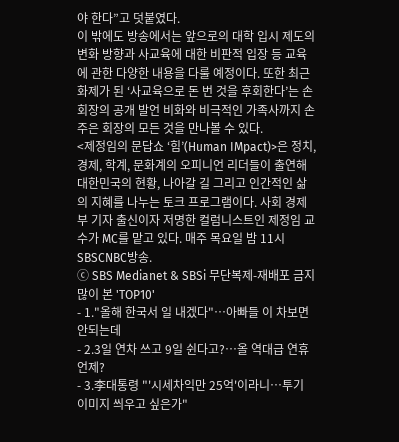야 한다”고 덧붙였다.
이 밖에도 방송에서는 앞으로의 대학 입시 제도의 변화 방향과 사교육에 대한 비판적 입장 등 교육에 관한 다양한 내용을 다룰 예정이다. 또한 최근 화제가 된 ‘사교육으로 돈 번 것을 후회한다’는 손 회장의 공개 발언 비화와 비극적인 가족사까지 손주은 회장의 모든 것을 만나볼 수 있다.
<제정임의 문답쇼 ‘힘’(Human IMpact)>은 정치, 경제, 학계, 문화계의 오피니언 리더들이 출연해 대한민국의 현황, 나아갈 길 그리고 인간적인 삶의 지혜를 나누는 토크 프로그램이다. 사회 경제부 기자 출신이자 저명한 컬럼니스트인 제정임 교수가 MC를 맡고 있다. 매주 목요일 밤 11시 SBSCNBC방송.
ⓒ SBS Medianet & SBSi 무단복제-재배포 금지
많이 본 'TOP10'
- 1."올해 한국서 일 내겠다"…아빠들 이 차보면 안되는데
- 2.3일 연차 쓰고 9일 쉰다고?…올 역대급 연휴 언제?
- 3.李대통령 "'시세차익만 25억'이라니…투기 이미지 씌우고 싶은가"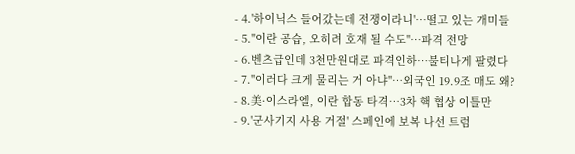- 4.'하이닉스 들어갔는데 전쟁이라니'…떨고 있는 개미들
- 5."이란 공습, 오히려 호재 될 수도"…파격 전망
- 6.벤츠급인데 3천만원대로 파격인하…불티나게 팔렸다
- 7."이러다 크게 물리는 거 아냐"…외국인 19.9조 매도 왜?
- 8.美·이스라엘, 이란 합동 타격…3차 핵 협상 이틀만
- 9.'군사기지 사용 거절' 스페인에 보복 나선 트럼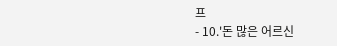프
- 10.'돈 많은 어르신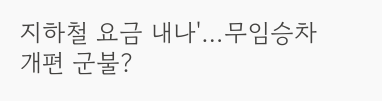지하철 요금 내나'…무임승차 개편 군불?